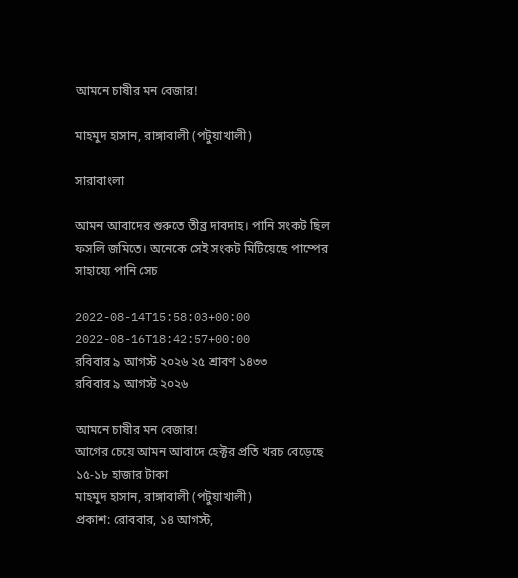আমনে চাষীর মন বেজার!

মাহমুদ হাসান, রাঙ্গাবালী (পটুয়াখালী)

সারাবাংলা

আমন আবাদের শুরুতে তীব্র দাবদাহ। পানি সংকট ছিল ফসলি জমিতে। অনেকে সেই সংকট মিটিয়েছে পাম্পের সাহায্যে পানি সেচ

2022-08-14T15:58:03+00:00
2022-08-16T18:42:57+00:00
রবিবার ৯ আগস্ট ২০২৬ ২৫ শ্রাবণ ১৪৩৩
রবিবার ৯ আগস্ট ২০২৬

আমনে চাষীর মন বেজার!
আগের চেয়ে আমন আবাদে হেক্টর প্রতি খরচ বেড়েছে ১৫-১৮ হাজার টাকা
মাহমুদ হাসান, রাঙ্গাবালী (পটুয়াখালী)
প্রকাশ: রোববার, ১৪ আগস্ট,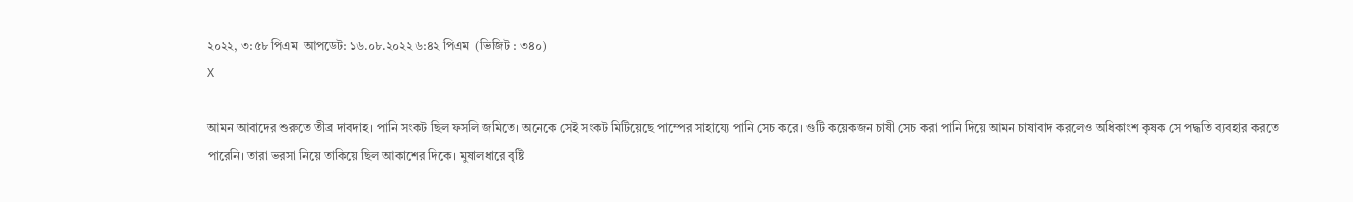২০২২, ৩:৫৮ পিএম  আপডেট: ১৬.০৮.২০২২ ৬:৪২ পিএম  (ভিজিট : ৩৪০)
X

আমন আবাদের শুরুতে তীব্র দাবদাহ। পানি সংকট ছিল ফসলি জমিতে। অনেকে সেই সংকট মিটিয়েছে পাম্পের সাহায্যে পানি সেচ করে। গুটি কয়েকজন চাষী সেচ করা পানি দিয়ে আমন চাষাবাদ করলেও অধিকাংশ কৃষক সে পদ্ধতি ব্যবহার করতে পারেনি। তারা ভরসা নিয়ে তাকিয়ে ছিল আকাশের দিকে। মুষালধারে বৃষ্টি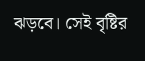ঝড়বে। সেই বৃষ্টির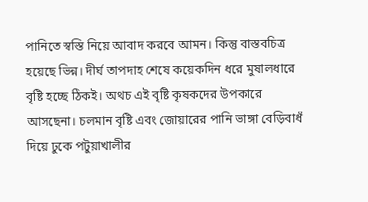পানিতে স্বস্তি নিয়ে আবাদ করবে আমন। কিন্তু বাস্তবচিত্র হয়েছে ভিন্ন। দীর্ঘ তাপদাহ শেষে কয়েকদিন ধরে মুষালধারে বৃষ্টি হচ্ছে ঠিকই। অথচ এই বৃষ্টি কৃষকদের উপকারে আসছেনা। চলমান বৃষ্টি এবং জোয়ারের পানি ভাঙ্গা বেড়িবাধঁ দিয়ে ঢুকে পটুয়াখালীর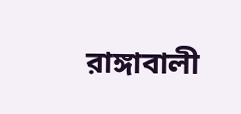রাঙ্গাবালী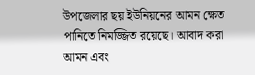উপজেলার ছয় ইউনিয়নের আমন ক্ষেত পানিতে নিমজ্জিত রয়েছে। আবাদ করা আমন এবং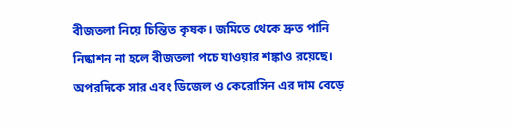বীজতলা নিয়ে চিন্তিত কৃষক। জমিতে থেকে দ্রুত পানি নিষ্কাশন না হলে বীজতলা পচে যাওয়ার শঙ্কাও রয়েছে। অপরদিকে সার এবং ডিজেল ও কেরোসিন এর দাম বেড়ে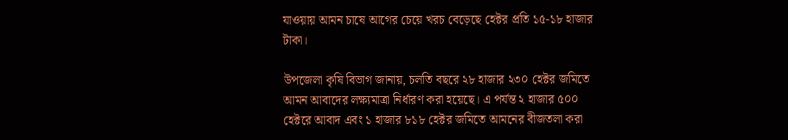যাওয়ায় আমন চাষে আগের চেয়ে খরচ বেড়েছে হেক্টর প্রতি ১৫-১৮ হাজার টাকা।

উপজেলা কৃষি বিভাগ জানায়, চলতি বছরে ২৮ হাজার ২৩০ হেক্টর জমিতে আমন আবাদের লক্ষ্যমাত্রা নির্ধারণ করা হয়েছে। এ পর্যন্ত ২ হাজার ৫০০ হেক্টরে আবাদ এবং ১ হাজার ৮১৮ হেক্টর জমিতে আমনের বীজতলা করা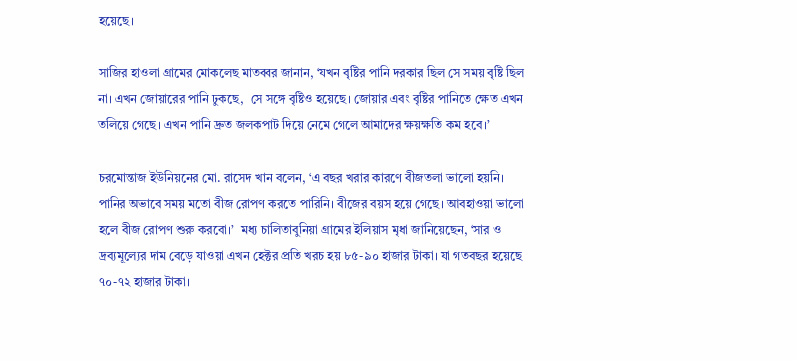হয়েছে।

সাজির হাওলা গ্রামের মোকলেছ মাতব্বর জানান, ‘যখন বৃষ্টির পানি দরকার ছিল সে সময় বৃষ্টি ছিল না। এখন জোয়ারের পানি ঢুকছে,  সে সঙ্গে বৃষ্টিও হয়েছে। জোয়ার এবং বৃষ্টির পানিতে ক্ষেত এখন তলিয়ে গেছে। এখন পানি দ্রুত জলকপাট দিয়ে নেমে গেলে আমাদের ক্ষয়ক্ষতি কম হবে।’

চরমোন্তাজ ইউনিয়নের মো. রাসেদ খান বলেন, ‘এ বছর খরার কারণে বীজতলা ভালো হয়নি। পানির অভাবে সময় মতো বীজ রোপণ করতে পারিনি। বীজের বয়স হয়ে গেছে। আবহাওয়া ভালো হলে বীজ রোপণ শুরু করবো।’  মধ্য চালিতাবুনিয়া গ্রামের ইলিয়াস মৃধা জানিয়েছেন, ‘সার ও দ্রব্যমূল্যের দাম বেড়ে যাওয়া এখন হেক্টর প্রতি খরচ হয় ৮৫-৯০ হাজার টাকা। যা গতবছর হয়েছে ৭০-৭২ হাজার টাকা।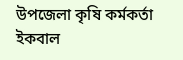উপজেলা কৃষি কর্মকর্তা ইকবাল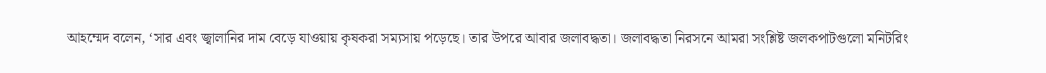আহম্মেদ বলেন, ‘সার এবং জ্বালানির দাম বেড়ে যাওয়ায় কৃষকরা সম্যসায় পড়েছে। তার উপরে আবার জলাবদ্ধতা। জলাবদ্ধতা নিরসনে আমরা সংশ্লিষ্ট জলকপাটগুলো মনিটরিং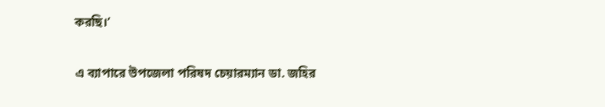করছি।’

এ ব্যাপারে উপজেলা পরিষদ চেয়ারম্যান ডা. জহির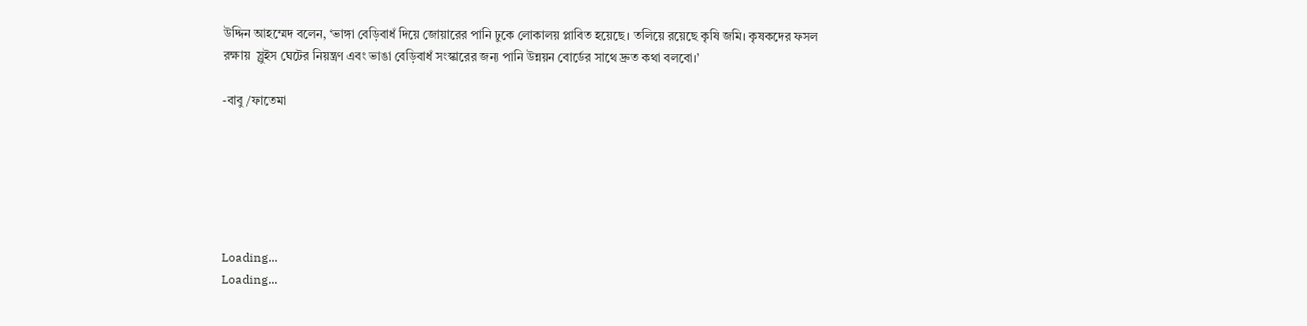উদ্দিন আহম্মেদ বলেন, ‘ভাঙ্গা বেড়িবাধঁ দিয়ে জোয়ারের পানি ঢুকে লোকালয় প্লাবিত হয়েছে। তলিয়ে রয়েছে কৃষি জমি। কৃষকদের ফসল রক্ষায়  স্লুইস ঘেটের নিয়ন্ত্রণ এবং ভাঙা বেড়িবাধঁ সংস্কারের জন্য পানি উন্নয়ন বোর্ডের সাথে দ্রুত কথা বলবো।’

-বাবু/ফাতেমা






Loading...
Loading...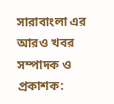সারাবাংলা এর আরও খবর
সম্পাদক ও প্রকাশক: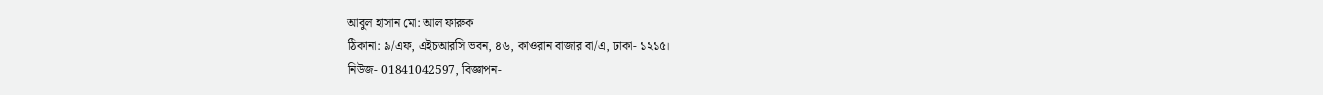আবুল হাসান মো: আল ফারুক
ঠিকানা: ৯/এফ, এইচআরসি ভবন, ৪৬, কাওরান বাজার বা/এ, ঢাকা- ১২১৫।
নিউজ- 01841042597, বিজ্ঞাপন-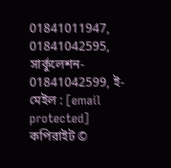01841011947, 01841042595, সার্কুলেশন- 01841042599, ই-মেইল : [email protected]
কপিরাইট ©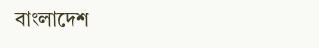বাংলাদেশ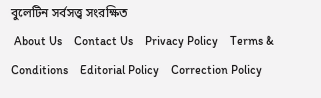বুলেটিন সর্বসত্ত্ব সংরক্ষিত
 About Us    Contact Us    Privacy Policy    Terms & Conditions    Editorial Policy    Correction Policy